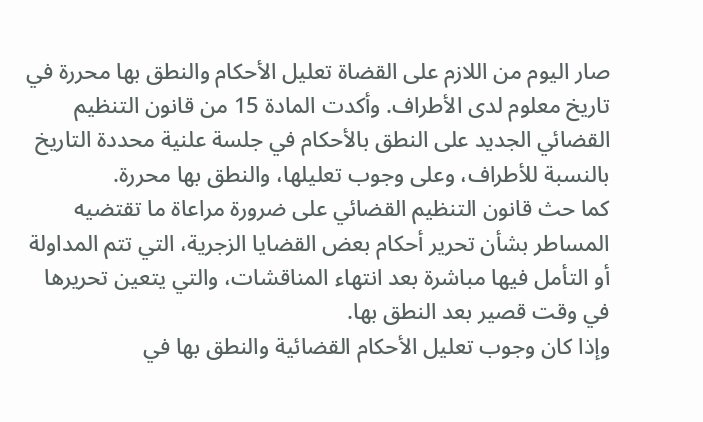صار اليوم من اللازم على القضاة تعليل الأحكام والنطق بها محررة في تاريخ معلوم لدى الأطراف. وأكدت المادة 15 من قانون التنظيم القضائي الجديد على النطق بالأحكام في جلسة علنية محددة التاريخ بالنسبة للأطراف، وعلى وجوب تعليلها، والنطق بها محررة.
كما حث قانون التنظيم القضائي على ضرورة مراعاة ما تقتضيه المساطر بشأن تحرير أحكام بعض القضايا الزجرية، التي تتم المداولة أو التأمل فيها مباشرة بعد انتهاء المناقشات، والتي يتعين تحريرها في وقت قصير بعد النطق بها.
وإذا كان وجوب تعليل الأحكام القضائية والنطق بها في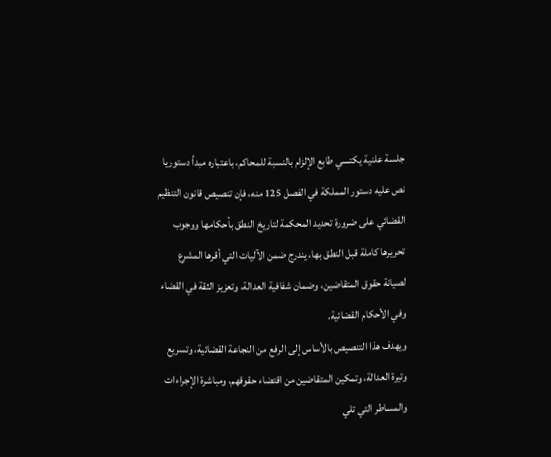جلسة علنية يكتسي طابع الإلزام بالنسبة للمحاكم، باعتباره مبدأ دستوريا نص عليه دستور المملكة في الفصل 125 منه، فإن تنصيص قانون التنظيم القضائي على ضرورة تحديد المحكمة لتاريخ النطق بأحكامها ووجوب تحريرها كاملة قبل النطق بها، يندرج ضمن الآليات التي أقرها المشرع لصيانة حقوق المتقاضين، وضمان شفافية العدالة، وتعزيز الثقة في القضاء وفي الأحكام القضائية.
ويهدف هذا التنصيص بالأساس إلى الرفع من النجاعة القضائية، وتسريع وتيرة العدالة، وتمكين المتقاضين من اقتضاء حقوقهم، ومباشرة الإجراءات والمساطر التي تلي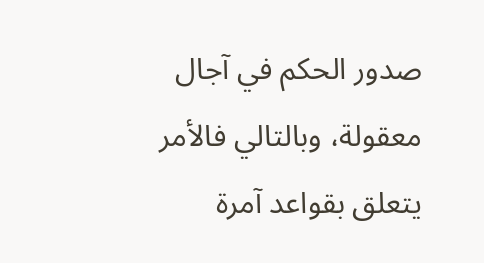صدور الحكم في آجال معقولة، وبالتالي فالأمر يتعلق بقواعد آمرة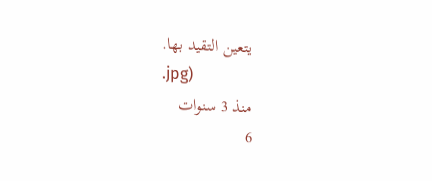يتعين التقيد بها.
.jpg)
منذ 3 سنوات
6